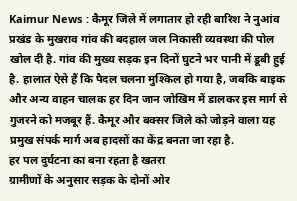Kaimur News : कैमूर जिले में लगातार हो रही बारिश ने नुआंव प्रखंड के मुखराव गांव की बदहाल जल निकासी व्यवस्था की पोल खोल दी है. गांव की मुख्य सड़क इन दिनों घुटने भर पानी में डूबी हुई है. हालात ऐसे हैं कि पैदल चलना मुश्किल हो गया है, जबकि बाइक और अन्य वाहन चालक हर दिन जान जोखिम में डालकर इस मार्ग से गुजरने को मजबूर हैं. कैमूर और बक्सर जिले को जोड़ने वाला यह प्रमुख संपर्क मार्ग अब हादसों का केंद्र बनता जा रहा है.
हर पल दुर्घटना का बना रहता है खतरा
ग्रामीणों के अनुसार सड़क के दोनों ओर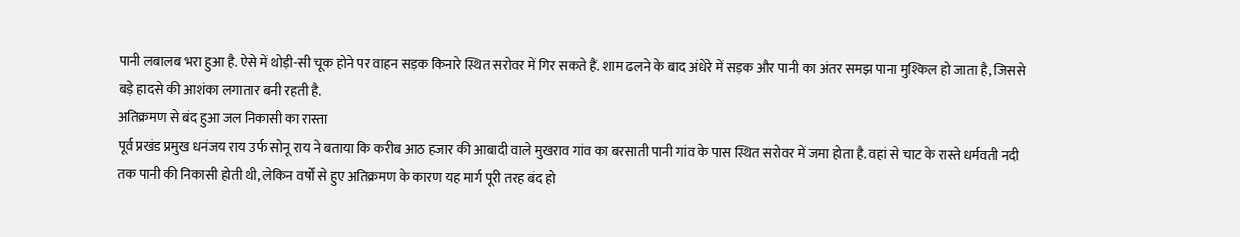पानी लबालब भरा हुआ है. ऐसे में थोड़ी-सी चूक होने पर वाहन सड़क किनारे स्थित सरोवर में गिर सकते हैं. शाम ढलने के बाद अंधेरे में सड़क और पानी का अंतर समझ पाना मुश्किल हो जाता है, जिससे बड़े हादसे की आशंका लगातार बनी रहती है.
अतिक्रमण से बंद हुआ जल निकासी का रास्ता
पूर्व प्रखंड प्रमुख धनंजय राय उर्फ सोनू राय ने बताया कि करीब आठ हजार की आबादी वाले मुखराव गांव का बरसाती पानी गांव के पास स्थित सरोवर में जमा होता है. वहां से चाट के रास्ते धर्मवती नदी तक पानी की निकासी होती थी, लेकिन वर्षों से हुए अतिक्रमण के कारण यह मार्ग पूरी तरह बंद हो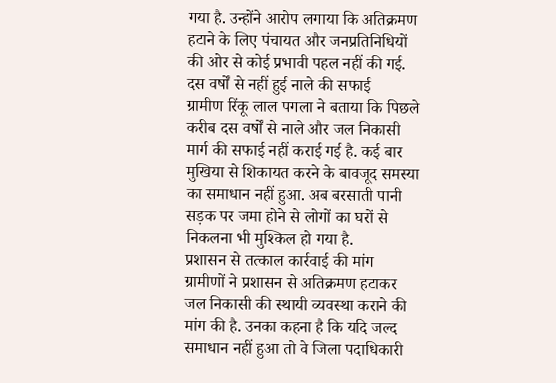गया है. उन्होंने आरोप लगाया कि अतिक्रमण हटाने के लिए पंचायत और जनप्रतिनिधियों की ओर से कोई प्रभावी पहल नहीं की गई.
दस वर्षों से नहीं हुई नाले की सफाई
ग्रामीण रिंकू लाल पगला ने बताया कि पिछले करीब दस वर्षों से नाले और जल निकासी मार्ग की सफाई नहीं कराई गई है. कई बार मुखिया से शिकायत करने के बावजूद समस्या का समाधान नहीं हुआ. अब बरसाती पानी सड़क पर जमा होने से लोगों का घरों से निकलना भी मुश्किल हो गया है.
प्रशासन से तत्काल कार्रवाई की मांग
ग्रामीणों ने प्रशासन से अतिक्रमण हटाकर जल निकासी की स्थायी व्यवस्था कराने की मांग की है. उनका कहना है कि यदि जल्द समाधान नहीं हुआ तो वे जिला पदाधिकारी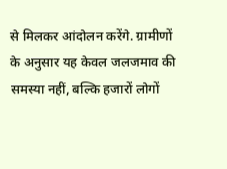से मिलकर आंदोलन करेंगे. ग्रामीणों के अनुसार यह केवल जलजमाव की समस्या नहीं, बल्कि हजारों लोगों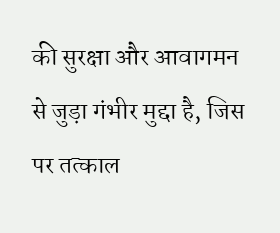की सुरक्षा और आवागमन से जुड़ा गंभीर मुद्दा है, जिस पर तत्काल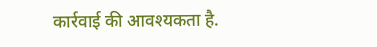कार्रवाई की आवश्यकता है.